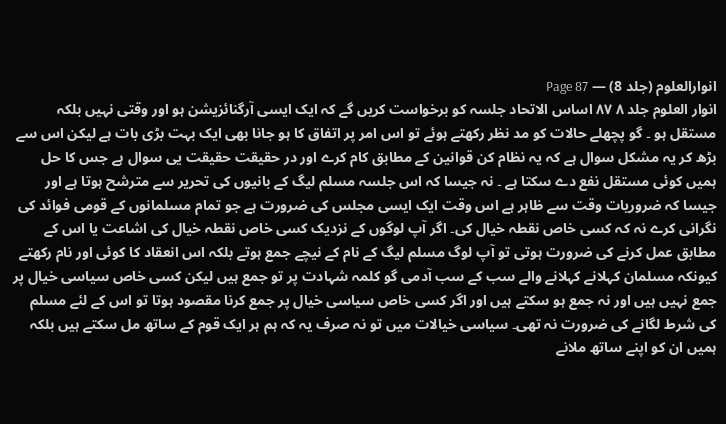انوارالعلوم (جلد 8) — Page 87
انوار العلوم جلد ۸ ۸۷ اساس الاتحاد جلسہ کو برخواست کریں گے کہ ایک ایسی آرگنائزیشن ہو اور وقتی نہیں بلکہ مستقل ہو ۔ گو پچھلے حالات کو مد نظر رکھتے ہوئے تو اس امر پر اتفاق کا ہو جانا بھی ایک بہت بڑی بات ہے لیکن اس سے بڑھ کر یہ مشکل سوال ہے کہ یہ نظام کن قوانین کے مطابق کام کرے اور در حقیقت حقیقت یی سوال ہے جس کا حل ہمیں کوئی مستقل نفع دے سکتا ہے ۔ نہ جیسا کہ اس جلسہ مسلم لیگ کے بانیوں کی تحریر سے مترشح ہوتا ہے اور جیسا کہ ضروریات وقت سے ظاہر ہے اس وقت ایک ایسی مجلس کی ضرورت ہے جو تمام مسلمانوں کے قومی فوائد کی نگرانی کرے نہ کہ کسی خاص نقطہ خیال کی۔ اگر آپ لوگوں کے نزدیک کسی خاص نقطہ خیال کی اشاعت یا اس کے مطابق عمل کرنے کی ضرورت ہوتی تو آپ لوگ مسلم لیگ کے نام کے نیچے جمع ہوتے بلکہ اس انعقاد کا کوئی اور نام رکھتے کیونکہ مسلمان کہلانے کہلانے والے سب کے سب آدمی گو کلمہ شہادت پر تو جمع ہیں لیکن کسی خاص سیاسی خیال پر جمع نہیں ہیں اور نہ جمع ہو سکتے ہیں اور اگر کسی خاص سیاسی خیال پر جمع کرنا مقصود ہوتا تو اس کے لئے مسلم کی شرط لگانے کی ضرورت نہ تھی۔ سیاسی خیالات میں تو نہ صرف یہ کہ ہم ہر ایک قوم کے ساتھ مل سکتے ہیں بلکہ ہمیں ان کو اپنے ساتھ ملانے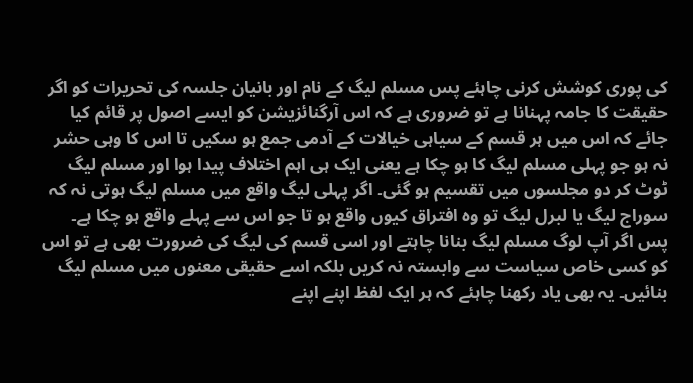کی پوری کوشش کرنی چاہئے پس مسلم لیگ کے نام اور بانیان جلسہ کی تحریرات کو اگر حقیقت کا جامہ پہنانا ہے تو ضروری ہے کہ اس آرگنائزیشن کو ایسے اصول پر قائم کیا جائے کہ اس میں ہر قسم کے سیاہی خیالات کے آدمی جمع ہو سکیں تا اس کا وہی حشر نہ ہو جو پہلی مسلم لیگ کا ہو چکا ہے یعنی ایک ہی اہم اختلاف پیدا ہوا اور مسلم لیگ ٹوٹ کر دو مجلسوں میں تقسیم ہو گئی۔ اگر پہلی لیگ واقع میں مسلم لیگ ہوتی نہ کہ سوراج لیگ یا لبرل لیگ تو وہ افتراق کیوں واقع ہو تا جو اس سے پہلے واقع ہو چکا ہے۔ پس اگر آپ لوگ مسلم لیگ بنانا چاہتے اور اسی قسم کی لیگ کی ضرورت بھی ہے تو اس کو کسی خاص سیاست سے وابستہ نہ کریں بلکہ اسے حقیقی معنوں میں مسلم لیگ بنائیں۔ یہ بھی یاد رکھنا چاہئے کہ ہر ایک لفظ اپنے اپنے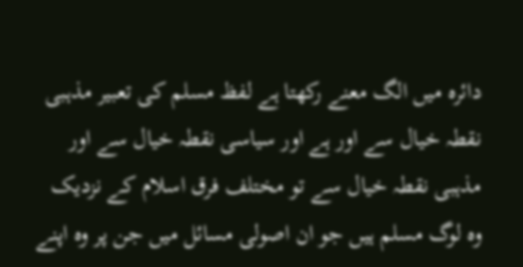دائرہ میں الگ معنے رکھتا ہے لفظ مسلم کی تعبیر مذہبی نقطہ خیال سے اور ہے اور سیاسی نقطہ خیال سے اور مذہبی نقطہ خیال سے تو مختلف فرق اسلام کے نزدیک وہ لوگ مسلم ہیں جو ان اصولی مسائل میں جن پر وہ اپنے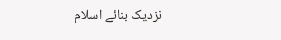نزدیک بنائے اسلام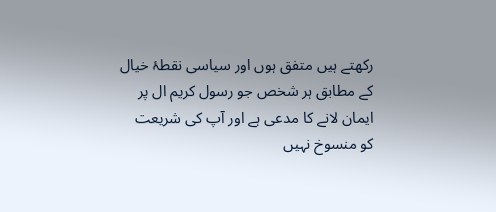رکھتے ہیں متفق ہوں اور سیاسی نقطۂ خیال کے مطابق ہر شخص جو رسول کریم ال پر ایمان لانے کا مدعی ہے اور آپ کی شریعت کو منسوخ نہیں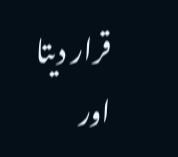قرار دیتا اور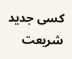کسی جدید شریعت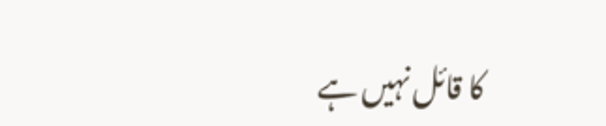کا قائل نہیں ہے